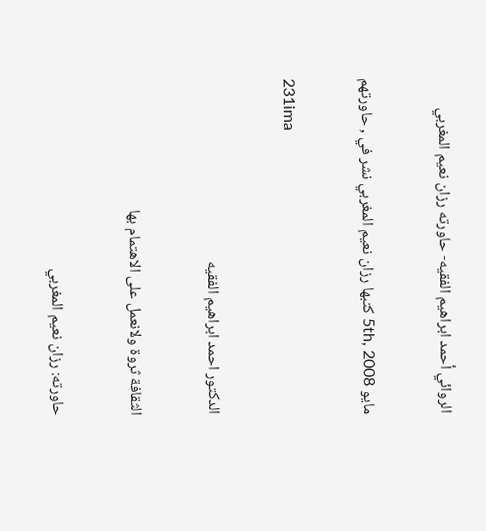الروائي أحمد ابراهيم الفقيه- حاورته رزان نعيم المغربي

مايو 5th, 2008 كتبها رزان نعيم المغربي نشر في , حاورتهم

231ima

الدكتور احمد ابراهيم الفقيه

الثقافة ثروة ولانعمل على الاهتمام بها

حاورته: رزان نعيم المغربي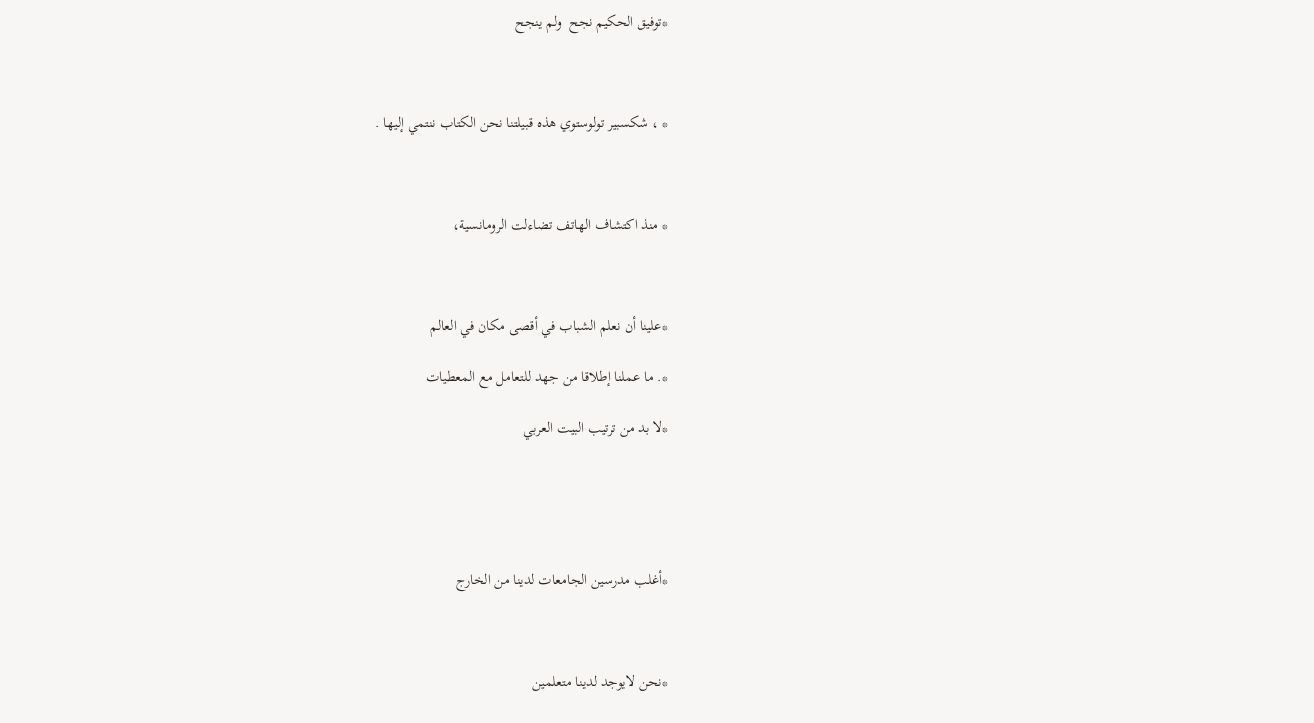*توفيق الحكيم نجح  ولم ينجح



* ، شكسبير تولوستوي هذه قبيلتنا نحن الكتاب ننتمي إليها .



* منذ اكتشاف الهاتف تضاءلت الرومانسية،



*علينا أن نعلم الشباب في أقصى مكان في العالم

*. ما عملنا إطلاقا من جهد للتعامل مع المعطيات

*لا بد من ترتيب البيت العربي





*أغلب مدرسين الجامعات لدينا من الخارج



*نحن لايوجد لدينا متعلمين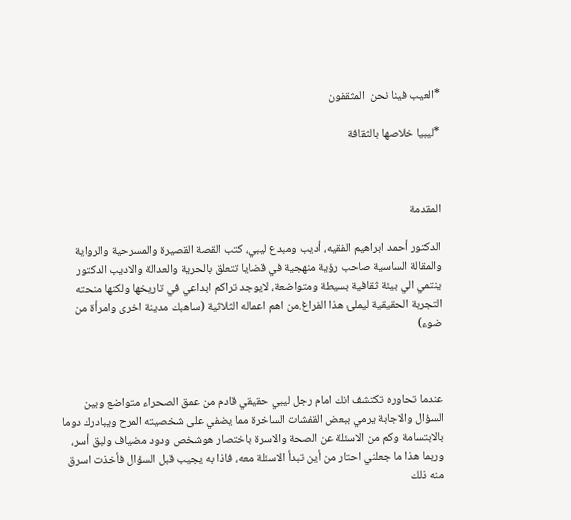*العيب فينا نحن  المثقفون

*ليبيا خلاصها بالثقافة



المقدمة

الدكتور أحمد ابراهيم الفقيه، أديب ومبدع ليبي، كتب القصة القصيرة والمسرحية والرواية والمقالة الساسية صاحب رؤية منهجية في قضايا تتعلق بالحرية والعدالة والاديب الدكتور ينتمي الي بيئة ثقافية بسيطة ومتواضعة، لايوجد تراكم ابداعي في تاريخها ولكنها منحته التجربة الحقيقية ليملئ هذا الفراغ.من اهم اعماله الثلاثية (ساهبك مدينة اخرى وامرأة من ضوء)



عندما تحاوره تكتشف انك امام رجل ليبي حقيقي قادم من عمق الصحراء متواضع وبين السؤال والاجابة يرمي ببعض القفشات الساخرة مما يضفي على شخصيته المرح ويبادرك دوما بالابتسامة وكم من الاسئلة عن الصحة والاسرة باختصار هوشخص ودود مضياف ولبق أسر، وربما هذا ما جعلني احتار من أين تبدأ الاسئلة معه، فاذا به يجيب قبل السؤال فأخذت اسرق منه ذلك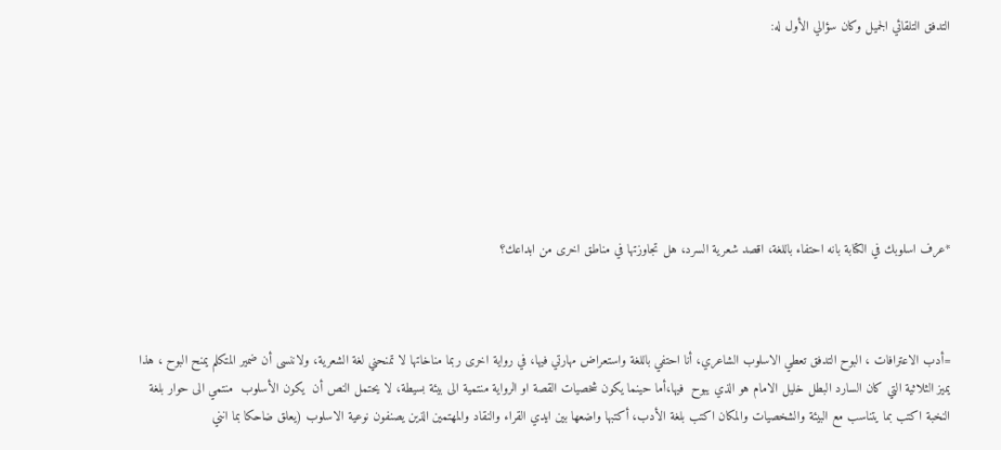التدفق التلقائي الجميل وكان سؤالي الأول له:







*عرف اسلوبك في الكتابة بانه احتفاء باللغة، اقصد شعرية السرد، هل تجاوزتها في مناطق اخرى من ابداعك؟



=أدب الاعترافات ، البوح التدفق تعطي الاسلوب الشاعري، أنا احتفي باللغة واستعراض مهارتي فيها، في رواية اخرى ربما مناخاتها لا تمنحني لغة الشعرية، ولاننسى أن ضمير المتكلم يمنح البوح ، هذا يميز الثلاثية التي كان السارد البطل خليل الامام هو الذي يبوح  فيها،أما حينما يكون شخصيات القصة او الرواية منتمية الى بيئة بسيطة، لا يحتمل النص أن  يكون الأسلوب  منتمي الى حوار بلغة النخبة اكتب بما يتناسب مع البيئة والشخصيات والمكان اكتب بلغة الأدب، أكتبها واضعها بين ايدي القراء والنقاد والمهتمين الذين يصنفون نوعية الاسلوب (يعلق ضاحكا بما انني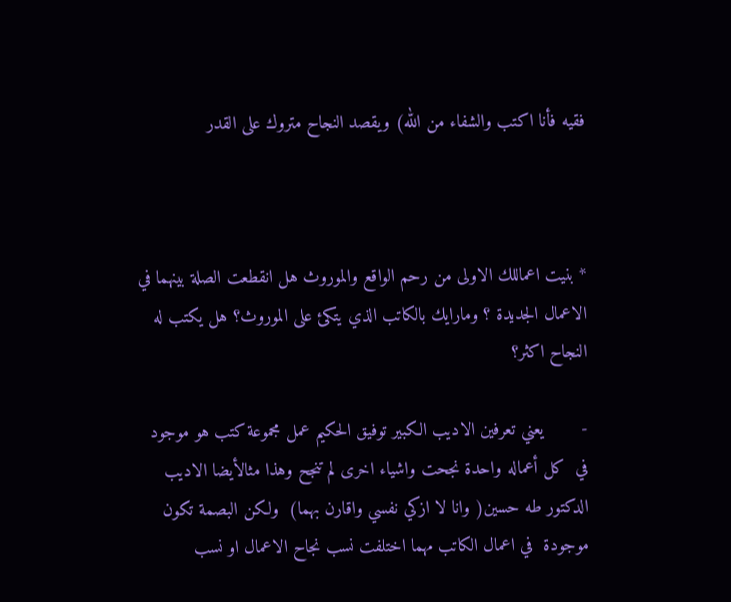فقيه فأنا اكتب والشفاء من الله) ويقصد النجاح متروك على القدر



* بنيت اعماللك الاولى من رحم الواقع والموروث هل انقطعت الصلة بينهما في الاعمال الجديدة ؟ ومارايك بالكاتب الذي يتكئ على الموروث؟ هل يكتب له النجاح اكثر؟

-       يعني تعرفين الاديب الكبير توفيق الحكيم عمل مجموعة كتب هو موجود في  كل أعماله واحدة نجحت واشياء اخرى لم تنجح وهذا مثالأيضا الاديب الدكتور طه حسين( وانا لا ازكي نفسي واقارن بهما)  ولكن البصمة تكون موجودة  في اعمال الكاتب مهما اختلفت نسب نجاح الاعمال او نسب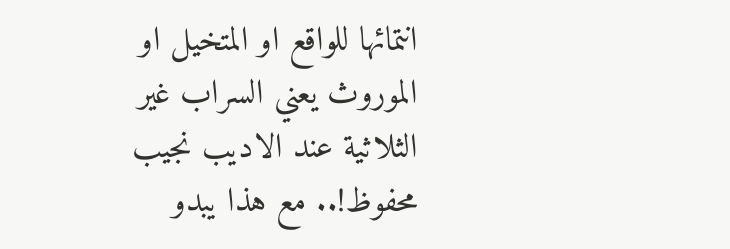انتمائها للواقع او المتخيل او الموروث يعني السراب غير الثلاثية عند الاديب نجيب محفوظ!.. مع هذا يبدو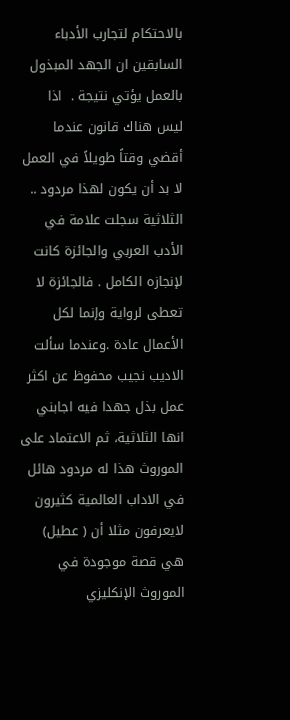بالاحتكام لتجارب الأدباء السابقين ان الجهد المبذول بالعمل يؤتي نتيجة .  اذا  ليس هناك قانون عندما أقضي وقتاً طويلاً في العمل لا بد أن يكون لهذا مردود .. الثلاثية سجلت علامة في الأدب العربي والجائزة كانت لإنجازه الكامل . فالجائزة لا تعطى لرواية وإنما لكل الأعمال عادة .وعندما سألت الاديب نجيب محفوظ عن اكثر عمل بذل جهدا فيه اجابني انها الثلاثية، ثم الاعتماد على الموروث هذا له مردود هائل في الاداب العالمية كثيرون لايعرفون مثلا أن ( عطيل) هي قصة موجودة في  الموروث الإنكليزي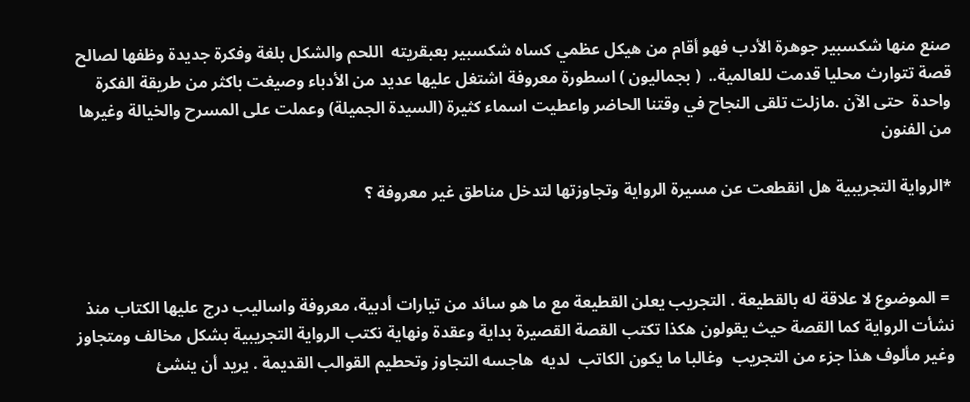صنع منها شكسبير جوهرة الأدب فهو أقام من هيكل عظمي كساه شكسبير بعبقريته  اللحم والشكل بلغة وفكرة جديدة وظفها لصالح قصة تتوارث محليا قدمت للعالمية..  ( بجماليون ) اسطورة معروفة اشتغل عليها عديد من الأدباء وصيغت باكثر من طريقة الفكرة واحدة  حتى الآن .مازلت تلقى النجاح في وقتنا الحاضر واعطيت اسماء كثيرة (السيدة الجميلة) وعملت على المسرح والخيالة وغيرها من الفنون

*الرواية التجريبية هل انقطعت عن مسيرة الرواية وتجاوزتها لتدخل مناطق غير معروفة ؟



 = الموضوع لا علاقة له بالقطيعة . التجريب يعلن القطيعة مع ما هو سائد من تيارات أدبية، معروفة واساليب درج عليها الكتاب منذ نشأت الرواية كما القصة حيث يقولون هكذا تكتب القصة القصيرة بداية وعقدة ونهاية نكتب الرواية التجريبية بشكل مخالف ومتجاوز وغير مألوف هذا جزء من التجريب  وغالبا ما يكون الكاتب  لديه  هاجسه التجاوز وتحطيم القوالب القديمة . يريد أن ينشئ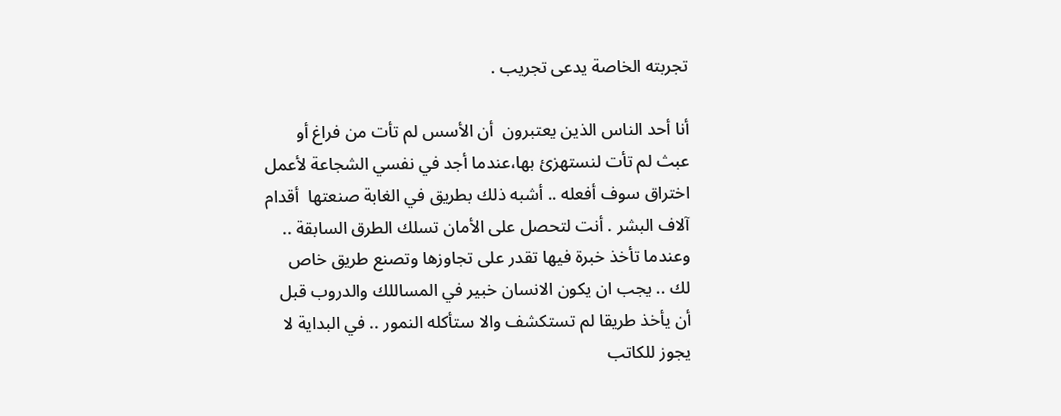تجربته الخاصة يدعى تجريب .

أنا أحد الناس الذين يعتبرون  أن الأسس لم تأت من فراغ أو عبث لم تأت لنستهزئ بها،عندما أجد في نفسي الشجاعة لأعمل اختراق سوف أفعله .. أشبه ذلك بطريق في الغابة صنعتها  أقدام آلاف البشر . أنت لتحصل على الأمان تسلك الطرق السابقة .. وعندما تأخذ خبرة فيها تقدر على تجاوزها وتصنع طريق خاص لك .. يجب ان يكون الانسان خبير في المساللك والدروب قبل أن يأخذ طريقا لم تستكشف والا ستأكله النمور .. في البداية لا يجوز للكاتب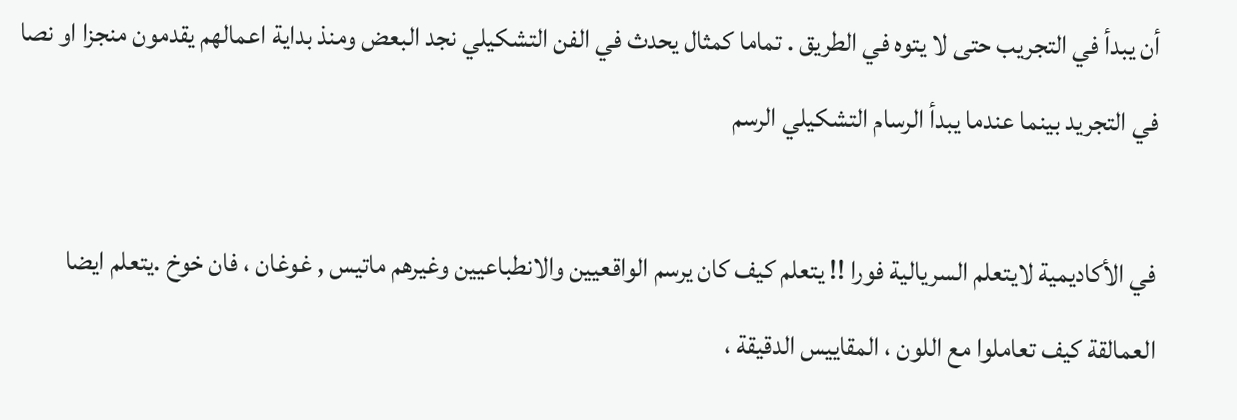أن يبدأ في التجريب حتى لا يتوه في الطريق . تماما كمثال يحدث في الفن التشكيلي نجد البعض ومنذ بداية اعمالهم يقدمون منجزا او نصا في التجريد بينما عندما يبدأ الرسام التشكيلي الرسم

في الأكاديمية لايتعلم السريالية فورا !! يتعلم كيف كان يرسم الواقعيين والانطباعيين وغيرهم ماتيس , غوغان ، فان خوخ .يتعلم ايضا العمالقة كيف تعاملوا مع اللون ، المقاييس الدقيقة ،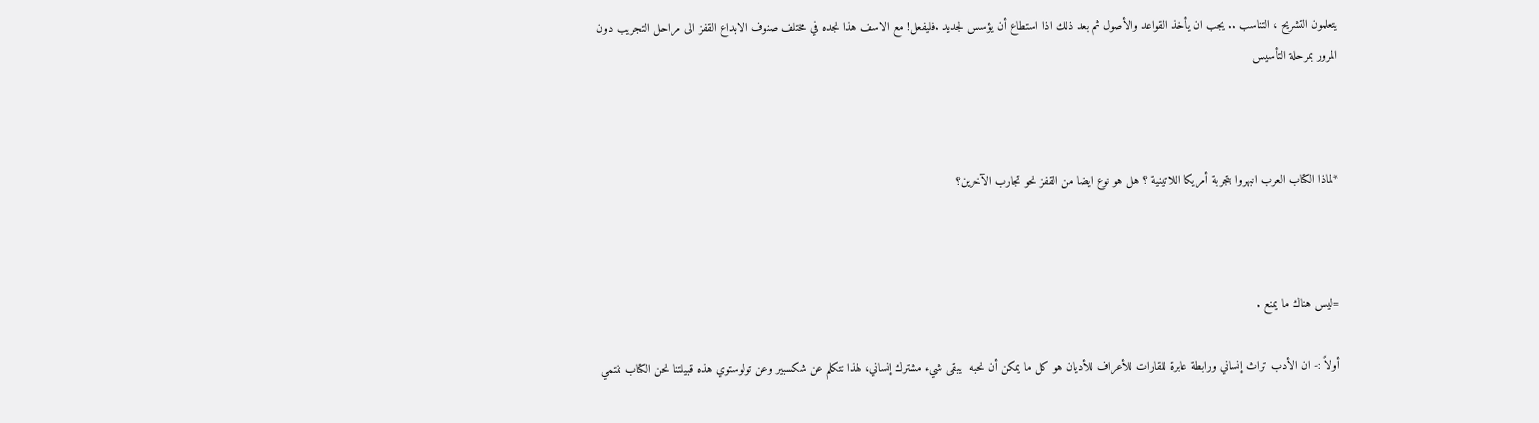يتعلمون التشريح ، التناسب .. يجب ان يأخذ القواعد والأصول ثم بعد ذلك اذا استطاع أن يؤسس لجديد .فليفعل! مع الاسف هذا نجده في مختلف صنوف الابداع القفز الى مراحل التجريب دون المرور بمرحلة التأسيس



*لماذا الكتاب العرب انبهروا بتجربة أمريكا اللاتينية ؟ هل هو نوع ايضا من القفز نحو تجارب الآخرين؟



=ليس هناك ما يمنع .

أولاً :- ان الأدب تراث إنساني ورابطة عابرة للقارات للأعراف للأديان هو كل ما يمكن أن نحبه  يبقى شيء مشترك إنساني، لهذا نتكلم عن شكسبير وعن تولوستوي هذه قبيلتنا نحن الكتاب ننتمي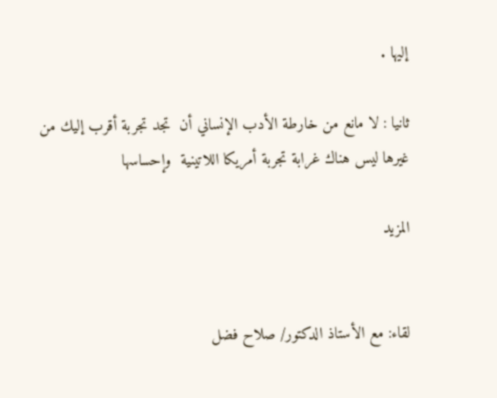إليها .

ثانيا : لا مانع من خارطة الأدب الإنساني أن  تجد تجربة أقرب إليك من غيرها ليس هناك غرابة تجربة أمريكا اللاتينية  وإحساسها

المزيد


لقاء: مع الأستاذ الدكتور/ صلاح فضل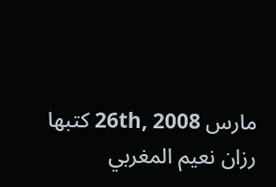مارس 26th, 2008 كتبها رزان نعيم المغربي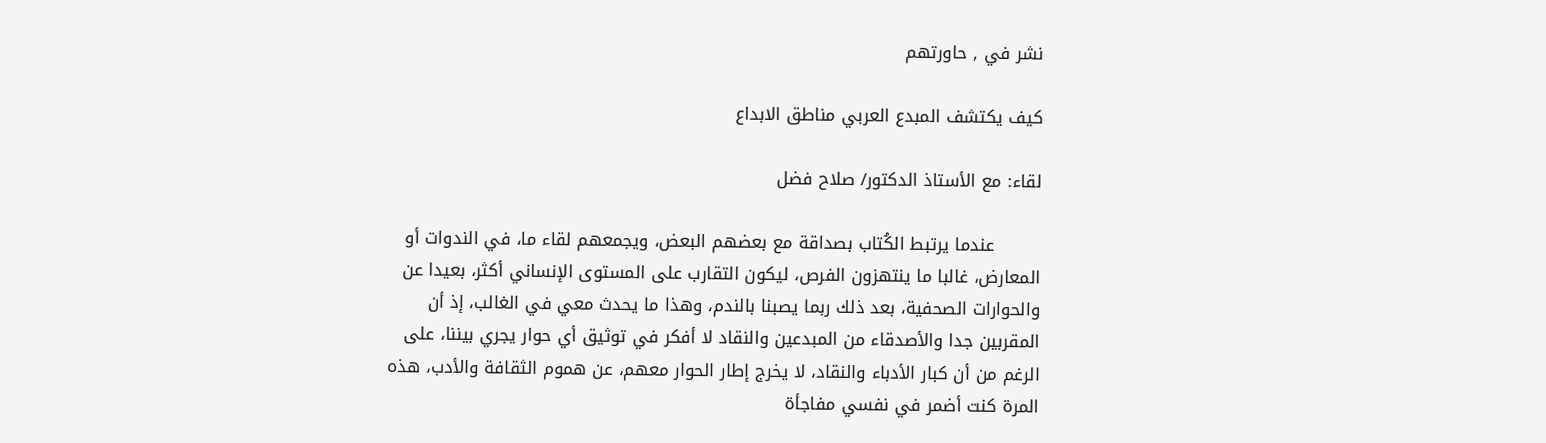نشر في , حاورتهم

كيف يكتشف المبدع العربي مناطق الابداع

لقاء: مع الأستاذ الدكتور/ صلاح فضل

        عندما يرتبط الكُتاب بصداقة مع بعضهم البعض، ويجمعهم لقاء ما، في الندوات أو المعارض، غالبا ما ينتهزون الفرص، ليكون التقارب على المستوى الإنساني أكثر، بعيدا عن والحوارات الصحفية، بعد ذلك ربما يصبنا بالندم، وهذا ما يحدث معي في الغالب، إذ أن المقربين جدا والأصدقاء من المبدعين والنقاد لا أفكر في توثيق أي حوار يجري بيننا، على الرغم من أن كبار الأدباء والنقاد، لا يخرج إطار الحوار معهم، عن هموم الثقافة والأدب، هذه المرة كنت أضمر في نفسي مفاجأة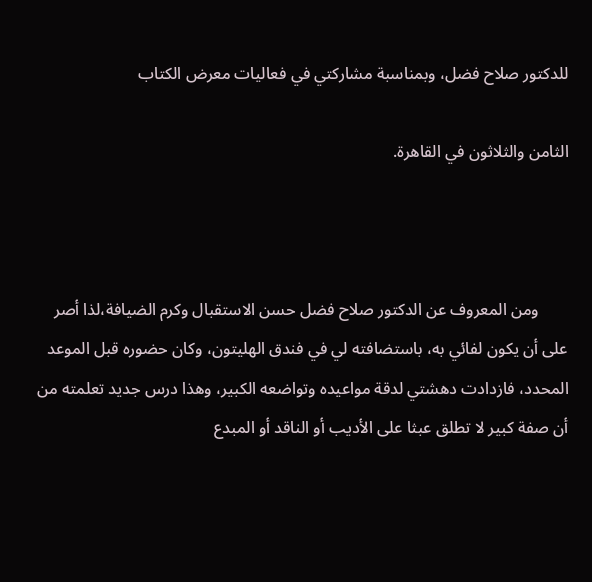للدكتور صلاح فضل، وبمناسبة مشاركتي في فعاليات معرض الكتاب

الثامن والثلاثون في القاهرة.



       ومن المعروف عن الدكتور صلاح فضل حسن الاستقبال وكرم الضيافة،لذا أصر على أن يكون لفائي به، باستضافته لي في فندق الهليتون، وكان حضوره قبل الموعد المحدد، فازدادت دهشتي لدقة مواعيده وتواضعه الكبير، وهذا درس جديد تعلمته من أن صفة كبير لا تطلق عبثا على الأديب أو الناقد أو المبدع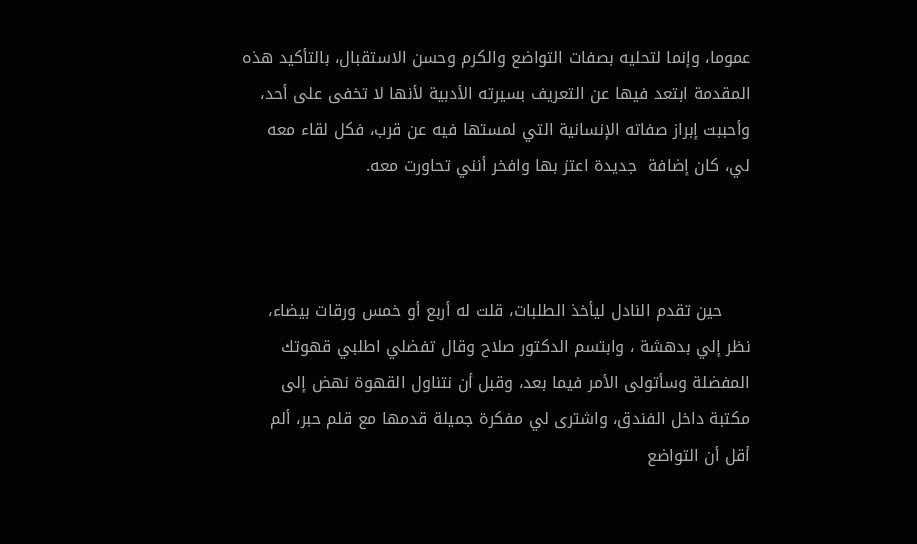عموما، وإنما لتحليه بصفات التواضع والكرم وحسن الاستقبال، بالتأكيد هذه المقدمة ابتعد فيها عن التعريف بسيرته الأدبية لأنها لا تخفى على أحد، وأحببت إبراز صفاته الإنسانية التي لمستها فيه عن قرب، فكل لقاء معه لي، كان إضافة  جديدة اعتز بها وافخر أنني تحاورت معه.



     حين تقدم النادل ليأخذ الطلبات، قلت له أربع أو خمس ورقات بيضاء، نظر إلي بدهشة ، وابتسم الدكتور صلاح وقال تفضلي اطلبي قهوتك المفضلة وسأتولى الأمر فيما بعد، وقبل أن نتناول القهوة نهض إلى مكتبة داخل الفندق، واشترى لي مفكرة جميلة قدمها مع قلم حبر، ألم أقل أن التواضع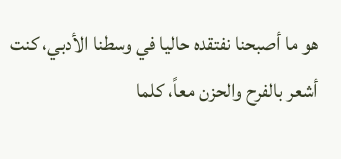هو ما أصبحنا نفتقده حاليا في وسطنا الأدبي، كنت أشعر بالفرح والحزن معاً، كلما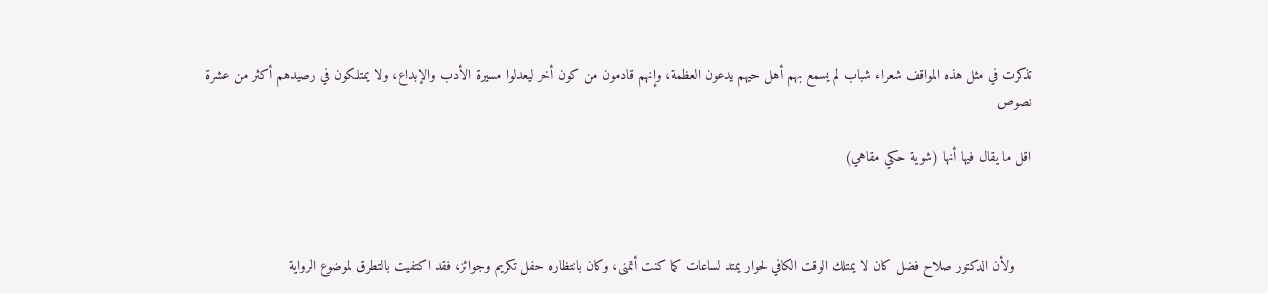تذكرت في مثل هذه المواقف شعراء شباب لم يسمع بهم أهل حيهم يدعون العظمة، وإنهم قادمون من كون أخر ليعدلوا مسيرة الأدب والإبداع، ولا يمتلكون في رصيدهم أكثر من عشرة نصوص

اقل ما يقال فيها أنها (شوية حكي مقاهي)



    ولأن الدكتور صلاح فضل كان لا يمتلك الوقت الكافي لحوار يمتد لساعات كما كنت أتمنى، وكان بانتظاره حفل تكريم وجوائز، فقد اكتفيت بالتطرق لموضوع الرواية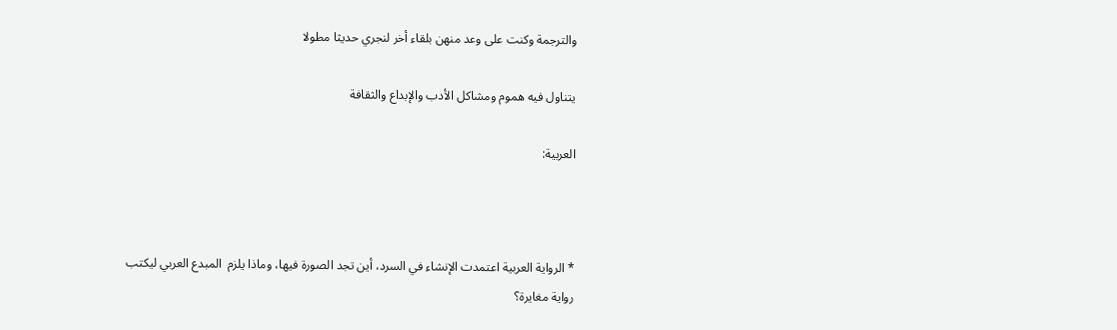والترجمة وكنت على وعد منهن بلقاء أخر لنجري حديثا مطولا

يتناول فيه هموم ومشاكل الأدب والإبداع والثقافة

العربية:



* الرواية العربية اعتمدت الإنشاء في السرد، أين تجد الصورة فيها، وماذا يلزم  المبدع العربي ليكتب رواية مغايرة؟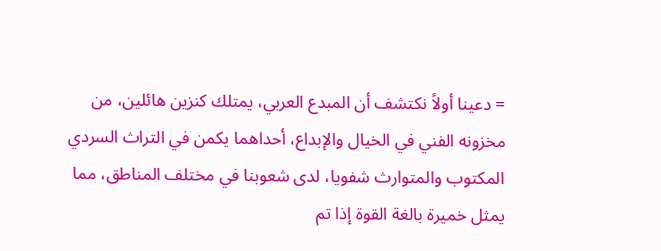= دعينا أولاً نكتشف أن المبدع العربي، يمتلك كنزين هائلين، من مخزونه الفني في الخيال والإبداع، أحداهما يكمن في التراث السردي المكتوب والمتوارث شفويا، لدى شعوبنا في مختلف المناطق، مما يمثل خميرة بالغة القوة إذا تم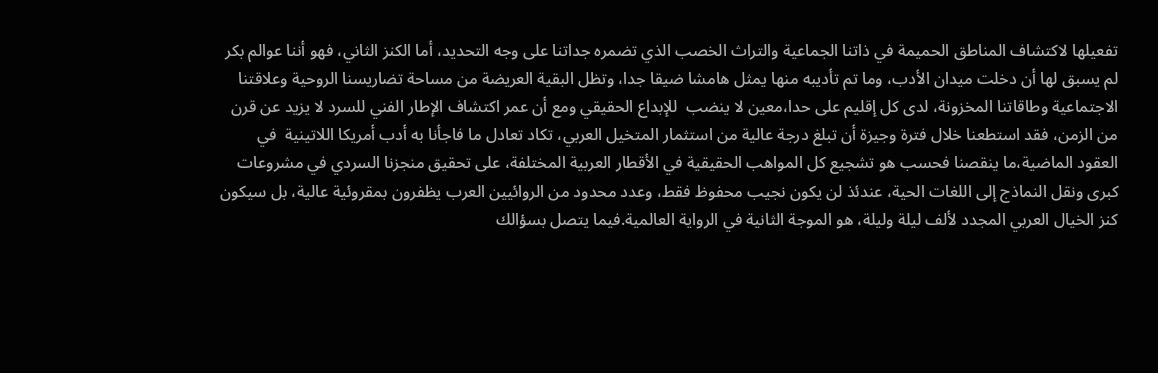تفعيلها لاكتشاف المناطق الحميمة في ذاتنا الجماعية والتراث الخصب الذي تضمره جداتنا على وجه التحديد، أما الكنز الثاني، فهو أننا عوالم بكر لم يسبق لها أن دخلت ميدان الأدب، وما تم تأديبه منها يمثل هامشا ضيقا جدا، وتظل البقية العريضة من مساحة تضاريسنا الروحية وعلاقتنا الاجتماعية وطاقاتنا المخزونة، لدى كل إقليم على حدا،معين لا ينضب  للإبداع الحقيقي ومع أن عمر اكتشاف الإطار الفني للسرد لا يزيد عن قرن من الزمن، فقد استطعنا خلال فترة وجيزة أن تبلغ درجة عالية من استثمار المتخيل العربي، تكاد تعادل ما فاجأنا به أدب أمريكا اللاتينية  في العقود الماضية،ما ينقصنا فحسب هو تشجيع كل المواهب الحقيقية في الأقطار العربية المختلفة، على تحقيق منجزنا السردي في مشروعات كبرى ونقل النماذج إلى اللغات الحية، عندئذ لن يكون نجيب محفوظ فقط، وعدد محدود من الروائيين العرب يظفرون بمقروئية عالية، بل سيكون كنز الخيال العربي المجدد لألف ليلة وليلة، هو الموجة الثانية في الرواية العالمية.فيما يتصل بسؤالك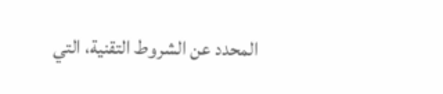المحدد عن الشروط التقنية، التي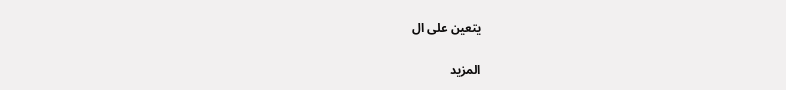يتعين على ال

المزيد